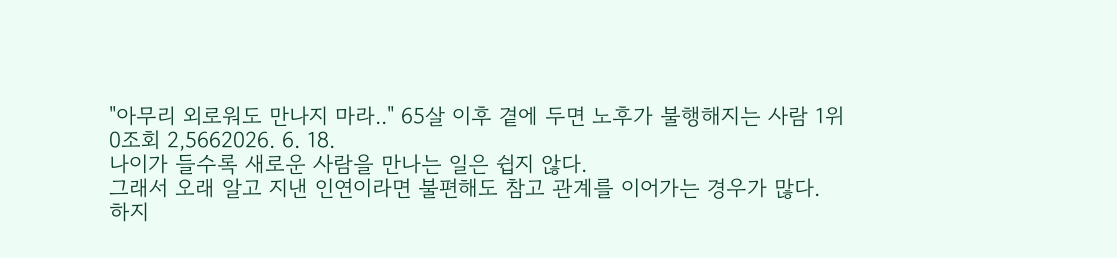"아무리 외로워도 만나지 마라.." 65살 이후 곁에 두면 노후가 불행해지는 사람 1위
0조회 2,5662026. 6. 18.
나이가 들수록 새로운 사람을 만나는 일은 쉽지 않다.
그래서 오래 알고 지낸 인연이라면 불편해도 참고 관계를 이어가는 경우가 많다.
하지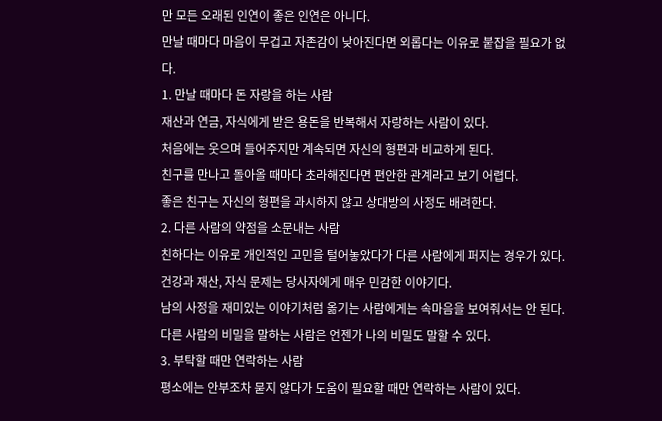만 모든 오래된 인연이 좋은 인연은 아니다.
만날 때마다 마음이 무겁고 자존감이 낮아진다면 외롭다는 이유로 붙잡을 필요가 없다.
1. 만날 때마다 돈 자랑을 하는 사람
재산과 연금, 자식에게 받은 용돈을 반복해서 자랑하는 사람이 있다.
처음에는 웃으며 들어주지만 계속되면 자신의 형편과 비교하게 된다.
친구를 만나고 돌아올 때마다 초라해진다면 편안한 관계라고 보기 어렵다.
좋은 친구는 자신의 형편을 과시하지 않고 상대방의 사정도 배려한다.
2. 다른 사람의 약점을 소문내는 사람
친하다는 이유로 개인적인 고민을 털어놓았다가 다른 사람에게 퍼지는 경우가 있다.
건강과 재산, 자식 문제는 당사자에게 매우 민감한 이야기다.
남의 사정을 재미있는 이야기처럼 옮기는 사람에게는 속마음을 보여줘서는 안 된다.
다른 사람의 비밀을 말하는 사람은 언젠가 나의 비밀도 말할 수 있다.
3. 부탁할 때만 연락하는 사람
평소에는 안부조차 묻지 않다가 도움이 필요할 때만 연락하는 사람이 있다.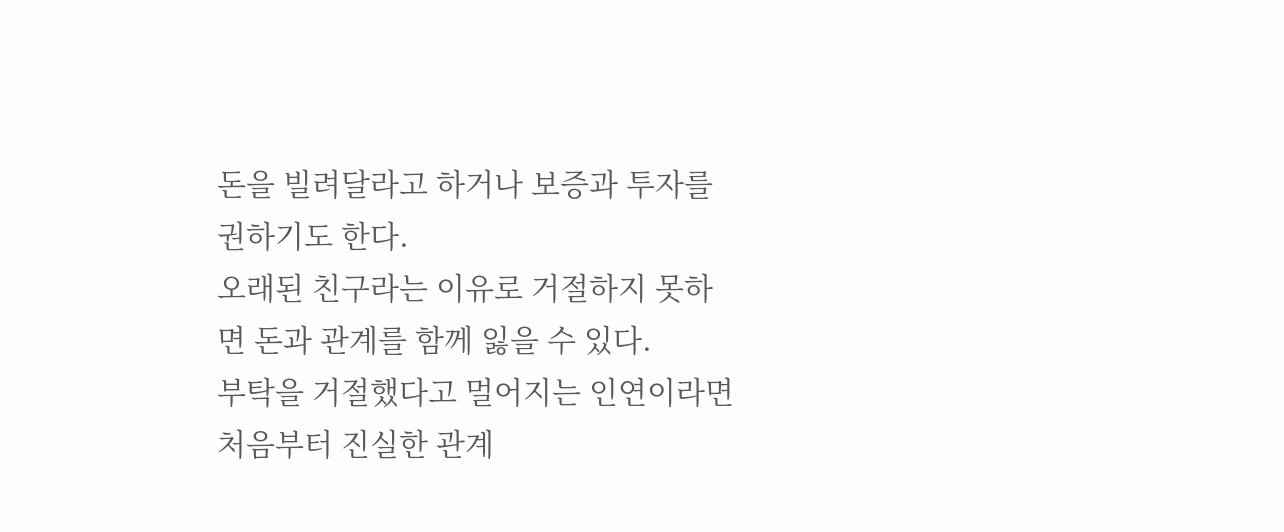돈을 빌려달라고 하거나 보증과 투자를 권하기도 한다.
오래된 친구라는 이유로 거절하지 못하면 돈과 관계를 함께 잃을 수 있다.
부탁을 거절했다고 멀어지는 인연이라면 처음부터 진실한 관계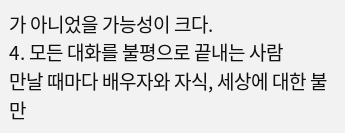가 아니었을 가능성이 크다.
4. 모든 대화를 불평으로 끝내는 사람
만날 때마다 배우자와 자식, 세상에 대한 불만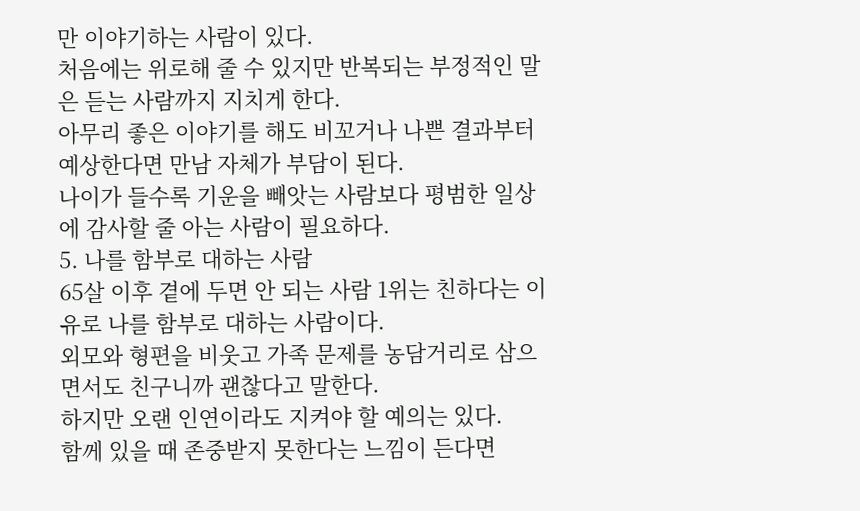만 이야기하는 사람이 있다.
처음에는 위로해 줄 수 있지만 반복되는 부정적인 말은 듣는 사람까지 지치게 한다.
아무리 좋은 이야기를 해도 비꼬거나 나쁜 결과부터 예상한다면 만남 자체가 부담이 된다.
나이가 들수록 기운을 빼앗는 사람보다 평범한 일상에 감사할 줄 아는 사람이 필요하다.
5. 나를 함부로 대하는 사람
65살 이후 곁에 두면 안 되는 사람 1위는 친하다는 이유로 나를 함부로 대하는 사람이다.
외모와 형편을 비웃고 가족 문제를 농담거리로 삼으면서도 친구니까 괜찮다고 말한다.
하지만 오랜 인연이라도 지켜야 할 예의는 있다.
함께 있을 때 존중받지 못한다는 느낌이 든다면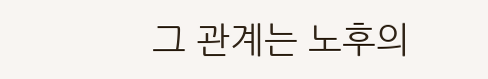그 관계는 노후의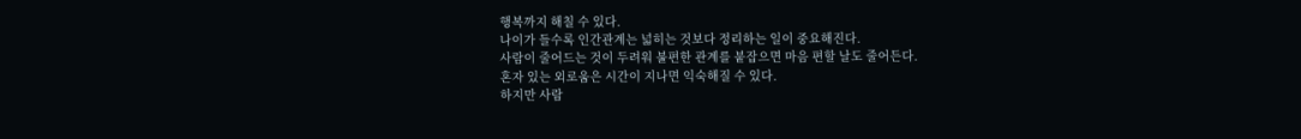행복까지 해칠 수 있다.
나이가 들수록 인간관계는 넓히는 것보다 정리하는 일이 중요해진다.
사람이 줄어드는 것이 두려워 불편한 관계를 붙잡으면 마음 편할 날도 줄어든다.
혼자 있는 외로움은 시간이 지나면 익숙해질 수 있다.
하지만 사람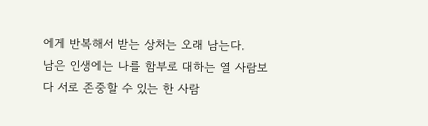에게 반복해서 받는 상처는 오래 남는다.
남은 인생에는 나를 함부로 대하는 열 사람보다 서로 존중할 수 있는 한 사람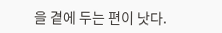을 곁에 두는 편이 낫다.